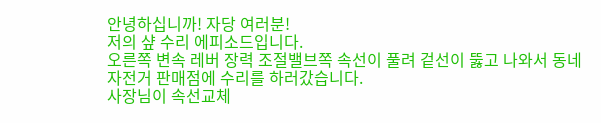안녕하십니까! 자당 여러분!
저의 샾 수리 에피소드입니다.
오른쪽 변속 레버 장력 조절밸브쪽 속선이 풀려 겉선이 뚫고 나와서 동네 자전거 판매점에 수리를 하러갔습니다.
사장님이 속선교체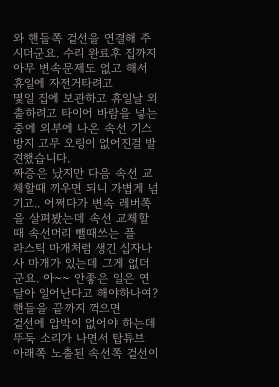와 핸들쪽 겉선을 연결해 주시더군요. 수리 완료후 집까지 아무 변속문제도 없고 해서 휴일에 자전거타려고
몇일 집에 보관하고 휴일날 외출하려고 타이어 바람을 넣는중에 외부에 나온 속선 기스방지 고무 오링이 없어진걸 발견했습니다.
짜증은 났지만 다음 속선 교체할때 끼우면 되니 가볍게 넘기고.. 어쩌다가 변속 레버쪽을 살펴봤는데 속선 교체할때 속선머리 뺄때쓰는 플
라스틱 마개처럼 생긴 십자나사 마개가 있는데 그게 없더군요. 아~~ 안좋은 일은 연달아 일어난다고 해야하나여? 핸들을 끝까지 꺽으면
겉선에 압박이 없어야 하는데 뚜둑 소리가 나면서 탑튜브 아래쪽 노출된 속선쪽 겉선이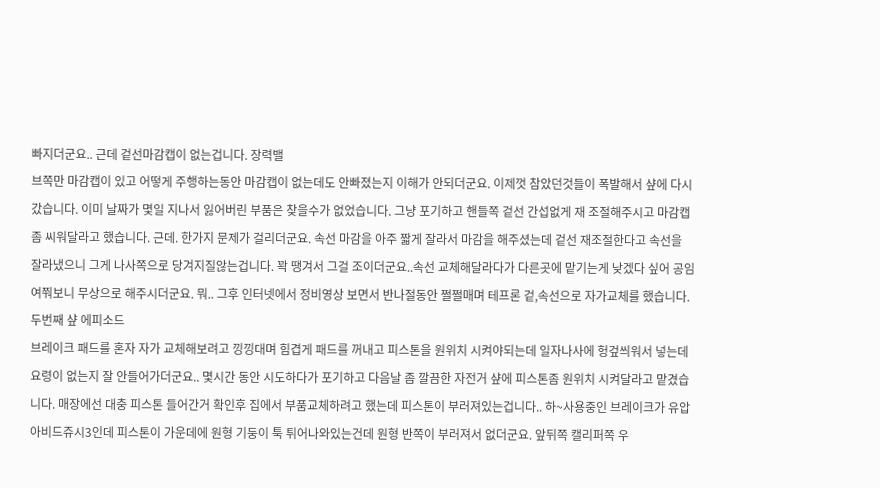빠지더군요.. 근데 겉선마감캡이 없는겁니다. 장력밸
브쪽만 마감캡이 있고 어떻게 주행하는동안 마감캡이 없는데도 안빠졌는지 이해가 안되더군요. 이제껏 참았던것들이 폭발해서 샾에 다시
갔습니다. 이미 날짜가 몇일 지나서 잃어버린 부품은 찾을수가 없었습니다. 그냥 포기하고 핸들쪽 겉선 간섭없게 재 조절해주시고 마감캡
좀 씨워달라고 했습니다. 근데. 한가지 문제가 걸리더군요. 속선 마감을 아주 짧게 잘라서 마감을 해주셨는데 겉선 재조절한다고 속선을
잘라냈으니 그게 나사쪽으로 당겨지질않는겁니다. 꽉 땡겨서 그걸 조이더군요..속선 교체해달라다가 다른곳에 맡기는게 낮겠다 싶어 공임
여쭤보니 무상으로 해주시더군요. 뭐.. 그후 인터넷에서 정비영상 보면서 반나절동안 쩔쩔매며 테프론 겉,속선으로 자가교체를 했습니다.
두번째 샾 에피소드
브레이크 패드를 혼자 자가 교체해보려고 낑낑대며 힘겹게 패드를 꺼내고 피스톤을 원위치 시켜야되는데 일자나사에 헝겊씌워서 넣는데
요령이 없는지 잘 안들어가더군요.. 몇시간 동안 시도하다가 포기하고 다음날 좀 깔끔한 자전거 샾에 피스톤좀 원위치 시켜달라고 맡겼습
니다. 매장에선 대충 피스톤 들어간거 확인후 집에서 부품교체하려고 했는데 피스톤이 부러져있는겁니다.. 하~사용중인 브레이크가 유압
아비드쥬시3인데 피스톤이 가운데에 원형 기둥이 툭 튀어나와있는건데 원형 반쪽이 부러져서 없더군요. 앞뒤쪽 캘리퍼쪽 우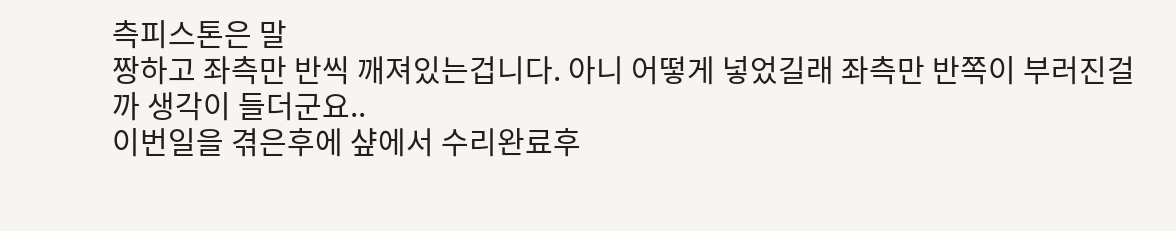측피스톤은 말
짱하고 좌측만 반씩 깨져있는겁니다. 아니 어떻게 넣었길래 좌측만 반쪽이 부러진걸까 생각이 들더군요..
이번일을 겪은후에 샾에서 수리완료후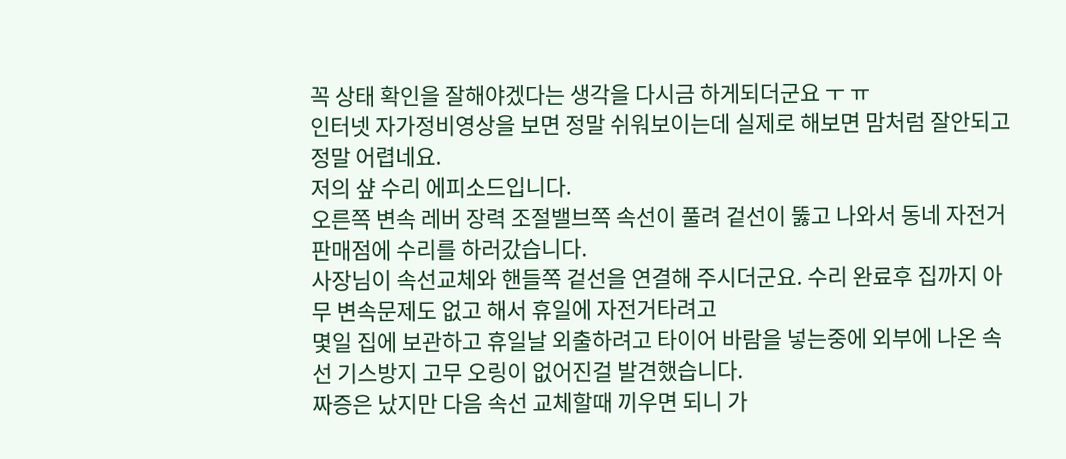꼭 상태 확인을 잘해야겠다는 생각을 다시금 하게되더군요 ㅜ ㅠ
인터넷 자가정비영상을 보면 정말 쉬워보이는데 실제로 해보면 맘처럼 잘안되고 정말 어렵네요.
저의 샾 수리 에피소드입니다.
오른쪽 변속 레버 장력 조절밸브쪽 속선이 풀려 겉선이 뚫고 나와서 동네 자전거 판매점에 수리를 하러갔습니다.
사장님이 속선교체와 핸들쪽 겉선을 연결해 주시더군요. 수리 완료후 집까지 아무 변속문제도 없고 해서 휴일에 자전거타려고
몇일 집에 보관하고 휴일날 외출하려고 타이어 바람을 넣는중에 외부에 나온 속선 기스방지 고무 오링이 없어진걸 발견했습니다.
짜증은 났지만 다음 속선 교체할때 끼우면 되니 가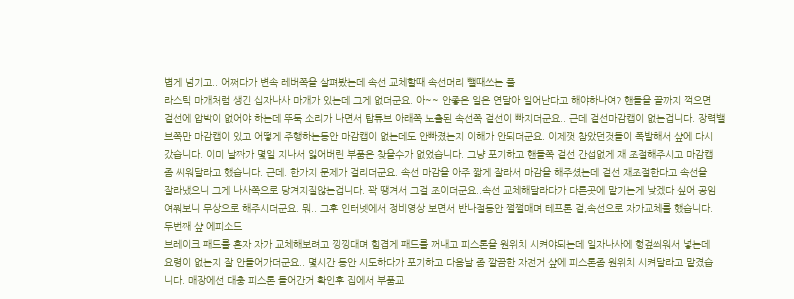볍게 넘기고.. 어쩌다가 변속 레버쪽을 살펴봤는데 속선 교체할때 속선머리 뺄때쓰는 플
라스틱 마개처럼 생긴 십자나사 마개가 있는데 그게 없더군요. 아~~ 안좋은 일은 연달아 일어난다고 해야하나여? 핸들을 끝까지 꺽으면
겉선에 압박이 없어야 하는데 뚜둑 소리가 나면서 탑튜브 아래쪽 노출된 속선쪽 겉선이 빠지더군요.. 근데 겉선마감캡이 없는겁니다. 장력밸
브쪽만 마감캡이 있고 어떻게 주행하는동안 마감캡이 없는데도 안빠졌는지 이해가 안되더군요. 이제껏 참았던것들이 폭발해서 샾에 다시
갔습니다. 이미 날짜가 몇일 지나서 잃어버린 부품은 찾을수가 없었습니다. 그냥 포기하고 핸들쪽 겉선 간섭없게 재 조절해주시고 마감캡
좀 씨워달라고 했습니다. 근데. 한가지 문제가 걸리더군요. 속선 마감을 아주 짧게 잘라서 마감을 해주셨는데 겉선 재조절한다고 속선을
잘라냈으니 그게 나사쪽으로 당겨지질않는겁니다. 꽉 땡겨서 그걸 조이더군요..속선 교체해달라다가 다른곳에 맡기는게 낮겠다 싶어 공임
여쭤보니 무상으로 해주시더군요. 뭐.. 그후 인터넷에서 정비영상 보면서 반나절동안 쩔쩔매며 테프론 겉,속선으로 자가교체를 했습니다.
두번째 샾 에피소드
브레이크 패드를 혼자 자가 교체해보려고 낑낑대며 힘겹게 패드를 꺼내고 피스톤을 원위치 시켜야되는데 일자나사에 헝겊씌워서 넣는데
요령이 없는지 잘 안들어가더군요.. 몇시간 동안 시도하다가 포기하고 다음날 좀 깔끔한 자전거 샾에 피스톤좀 원위치 시켜달라고 맡겼습
니다. 매장에선 대충 피스톤 들어간거 확인후 집에서 부품교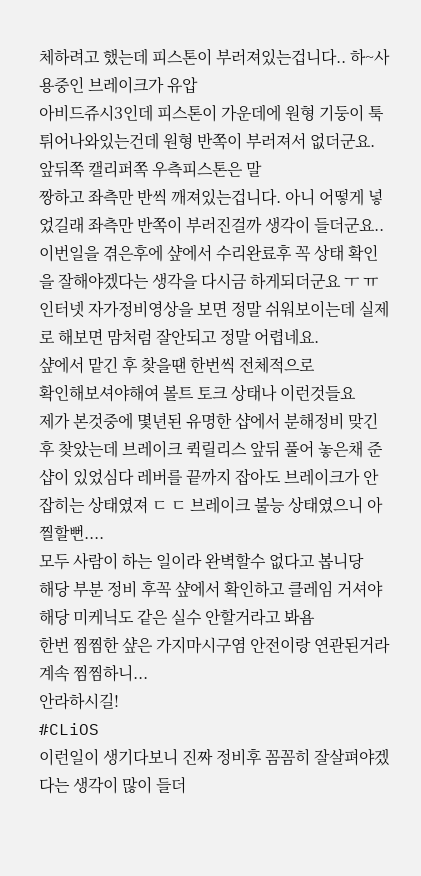체하려고 했는데 피스톤이 부러져있는겁니다.. 하~사용중인 브레이크가 유압
아비드쥬시3인데 피스톤이 가운데에 원형 기둥이 툭 튀어나와있는건데 원형 반쪽이 부러져서 없더군요. 앞뒤쪽 캘리퍼쪽 우측피스톤은 말
짱하고 좌측만 반씩 깨져있는겁니다. 아니 어떻게 넣었길래 좌측만 반쪽이 부러진걸까 생각이 들더군요..
이번일을 겪은후에 샾에서 수리완료후 꼭 상태 확인을 잘해야겠다는 생각을 다시금 하게되더군요 ㅜ ㅠ
인터넷 자가정비영상을 보면 정말 쉬워보이는데 실제로 해보면 맘처럼 잘안되고 정말 어렵네요.
샾에서 맡긴 후 찾을땐 한번씩 전체적으로
확인해보셔야해여 볼트 토크 상태나 이런것들요
제가 본것중에 몇년된 유명한 샵에서 분해정비 맞긴 후 찾았는데 브레이크 퀵릴리스 앞뒤 풀어 놓은채 준 샵이 있었심다 레버를 끝까지 잡아도 브레이크가 안잡히는 상태였져 ㄷ ㄷ 브레이크 불능 상태였으니 아찔할뻔....
모두 사람이 하는 일이라 완벽할수 없다고 봅니당
해당 부분 정비 후꼭 샾에서 확인하고 클레임 거셔야 해당 미케닉도 같은 실수 안할거라고 봐욤
한번 찜찜한 샾은 가지마시구염 안전이랑 연관된거라 계속 찜찜하니...
안라하시길!
#CLiOS
이런일이 생기다보니 진짜 정비후 꼼꼼히 잘살펴야겠다는 생각이 많이 들더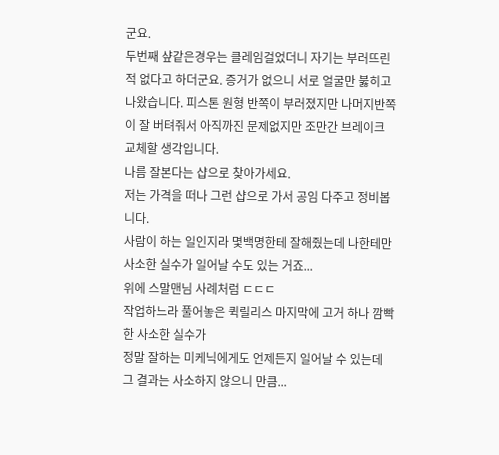군요.
두번째 샾같은경우는 클레임걸었더니 자기는 부러뜨린적 없다고 하더군요. 증거가 없으니 서로 얼굴만 붏히고 나왔습니다. 피스톤 원형 반쪽이 부러졌지만 나머지반쪽이 잘 버텨줘서 아직까진 문제없지만 조만간 브레이크 교체할 생각입니다.
나름 잘본다는 샵으로 찾아가세요.
저는 가격을 떠나 그런 샵으로 가서 공임 다주고 정비봅니다.
사람이 하는 일인지라 몇백명한테 잘해줬는데 나한테만 사소한 실수가 일어날 수도 있는 거죠...
위에 스말맨님 사례처럼 ㄷㄷㄷ
작업하느라 풀어놓은 퀵릴리스 마지막에 고거 하나 깜빡한 사소한 실수가
정말 잘하는 미케닉에게도 언제든지 일어날 수 있는데 그 결과는 사소하지 않으니 만큼...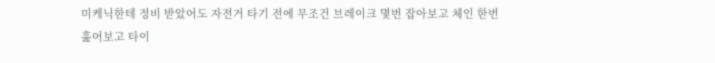미케닉한테 정비 받았어도 자전거 타기 전에 무조건 브레이크 몇번 잡아보고 체인 한번 훑어보고 타이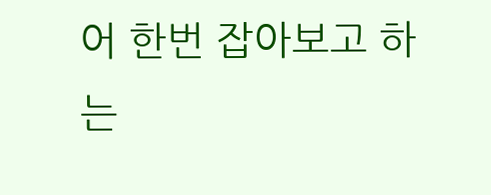어 한번 잡아보고 하는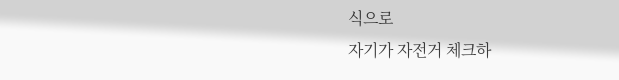식으로
자기가 자전거 체크하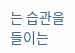는 습관을 들이는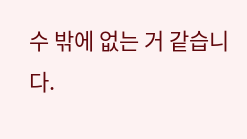수 밖에 없는 거 같습니다.